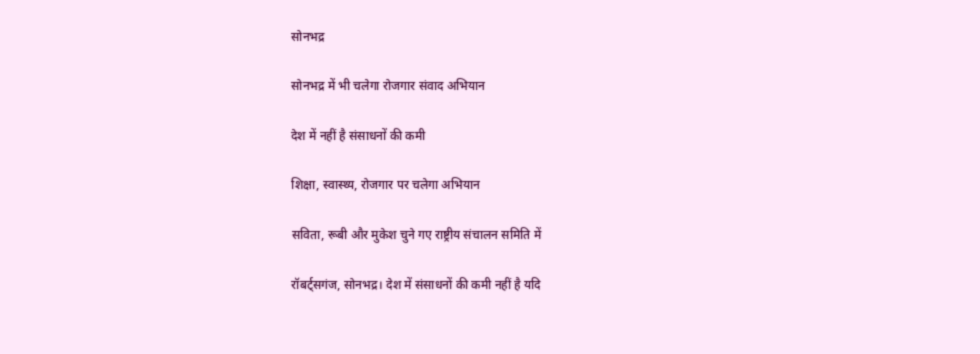सोनभद्र

सोनभद्र में भी चलेगा रोजगार संवाद अभियान

देश में नहीं है संसाधनों की कमी

शिक्षा, स्वास्थ्य, रोजगार पर चलेगा अभियान

सविता, रूबी और मुकेश चुने गए राष्ट्रीय संचालन समिति में

रॉबर्ट्सगंज, सोनभद्र। देश में संसाधनों की कमी नहीं है यदि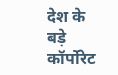देश के बड़े कॉर्पोरेट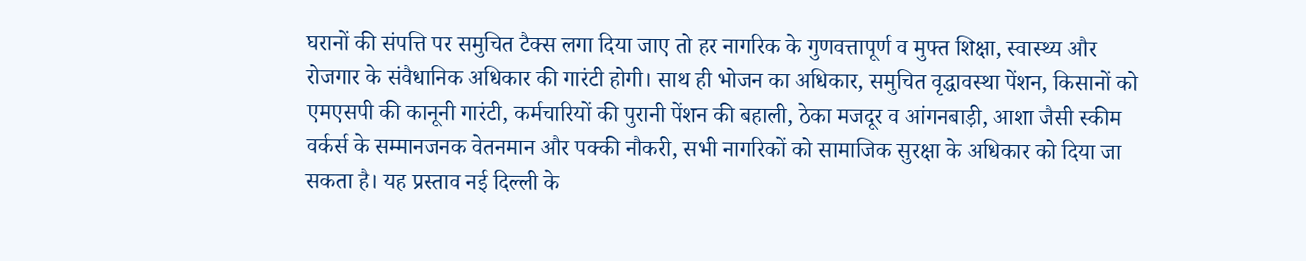घरानों की संपत्ति पर समुचित टैक्स लगा दिया जाए तो हर नागरिक के गुणवत्तापूर्ण व मुफ्त शिक्षा, स्वास्थ्य और रोजगार के संवैधानिक अधिकार की गारंटी होगी। साथ ही भोजन का अधिकार, समुचित वृद्धावस्था पेंशन, किसानों को एमएसपी की कानूनी गारंटी, कर्मचारियों की पुरानी पेंशन की बहाली, ठेका मजदूर व आंगनबाड़ी, आशा जैसी स्कीम वर्कर्स के सम्मानजनक वेतनमान और पक्की नौकरी, सभी नागरिकों को सामाजिक सुरक्षा के अधिकार को दिया जा सकता है। यह प्रस्ताव नई दिल्ली के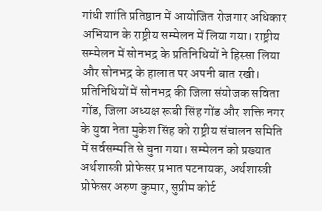गांधी शांति प्रतिष्ठान में आयोजित रोजगार अधिकार अभियान के राष्ट्रीय सम्मेलन में लिया गया। राष्ट्रीय सम्मेलन में सोनभद्र के प्रतिनिधियों ने हिस्सा लिया और सोनभद्र के हालात पर अपनी बात रखी। प्रतिनिधियों में सोनभद्र की जिला संयोजक सविता गोंड, जिला अध्यक्ष रूबी सिंह गोंड और शक्ति नगर के युवा नेता मुकेश सिंह को राष्ट्रीय संचालन समिति में सर्वसम्मति से चुना गया। सम्मेलन को प्रख्यात अर्थशास्त्री प्रोफेसर प्रभात पटनायक, अर्थशास्त्री प्रोफेसर अरुण कुमार, सुप्रीम कोर्ट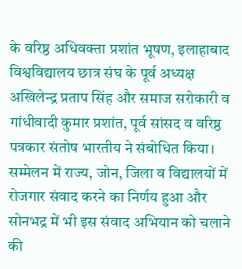के वरिष्ठ अधिवक्ता प्रशांत भूषण, इलाहाबाद विश्वविद्यालय छात्र संघ के पूर्व अध्यक्ष अखिलेन्द्र प्रताप सिंह और समाज सरोकारी व गांधीवादी कुमार प्रशांत, पूर्व सांसद व वरिष्ठ पत्रकार संतोष भारतीय ने संबोधित किया। सम्मेलन में राज्य, जोन, जिला व विद्यालयों में रोजगार संवाद करने का निर्णय हुआ और सोनभद्र में भी इस संवाद अभियान को चलाने की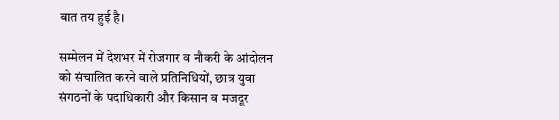बात तय हुई है।

सम्मेलन में देशभर में रोजगार व नौकरी के आंदोलन को संचालित करने वाले प्रतिनिधियों, छात्र युवा संगठनों के पदाधिकारी और किसान व मजदूर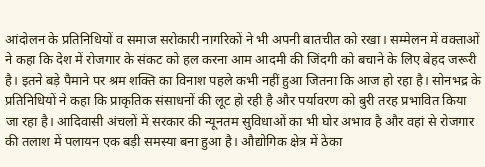आंदोलन के प्रतिनिधियों व समाज सरोकारी नागरिकों ने भी अपनी बातचीत को रखा। सम्मेलन में वक्ताओं ने कहा कि देश में रोजगार के संकट को हल करना आम आदमी की जिंदगी को बचाने के लिए बेहद जरूरी है। इतने बड़े पैमाने पर श्रम शक्ति का विनाश पहले कभी नहीं हुआ जितना कि आज हो रहा है। सोनभद्र के प्रतिनिधियों ने कहा कि प्राकृतिक संसाधनों की लूट हो रही है और पर्यावरण को बुरी तरह प्रभावित किया जा रहा है। आदिवासी अंचलों में सरकार की न्यूनतम सुविधाओं का भी घोर अभाव है और वहां से रोजगार की तलाश में पलायन एक बड़ी समस्या बना हुआ है। औद्योगिक क्षेत्र में ठेका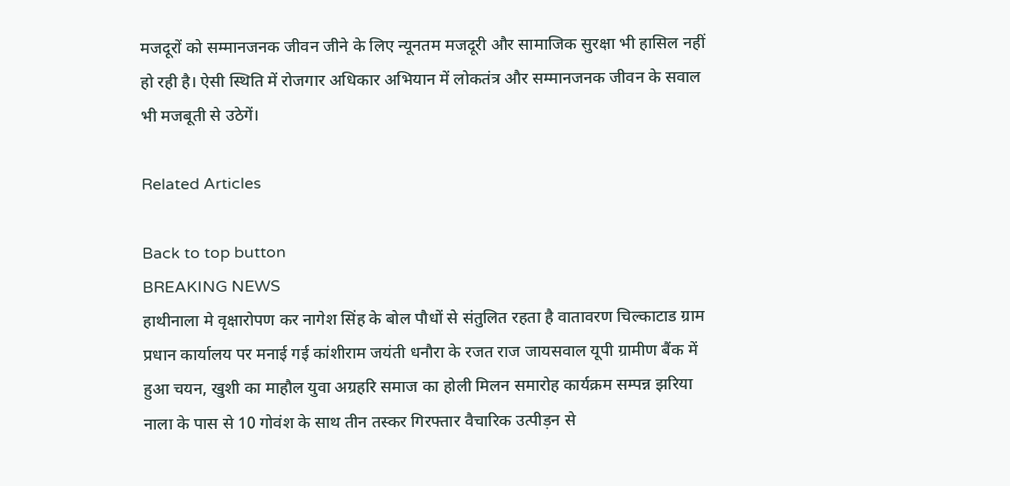मजदूरों को सम्मानजनक जीवन जीने के लिए न्यूनतम मजदूरी और सामाजिक सुरक्षा भी हासिल नहीं हो रही है। ऐसी स्थिति में रोजगार अधिकार अभियान में लोकतंत्र और सम्मानजनक जीवन के सवाल भी मजबूती से उठेगें।

Related Articles

Back to top button
BREAKING NEWS
हाथीनाला मे वृक्षारोपण कर नागेश सिंह के बोल पौधों से संतुलित रहता है वातावरण चिल्काटाड ग्राम प्रधान कार्यालय पर मनाई गई कांशीराम जयंती धनौरा के रजत राज जायसवाल यूपी ग्रामीण बैंक में हुआ चयन, खुशी का माहौल युवा अग्रहरि समाज का होली मिलन समारोह कार्यक्रम सम्पन्न झरिया नाला के पास से 10 गोवंश के साथ तीन तस्कर गिरफ्तार वैचारिक उत्पीड़न से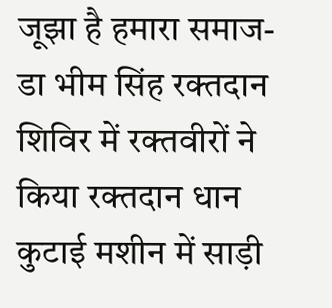जूझा है हमारा समाज- डा भीम सिंह रक्तदान शिविर में रक्तवीरों ने किया रक्तदान धान कुटाई मशीन में साड़ी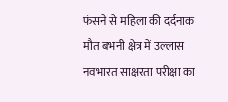फंसने से महिला की दर्दनाक मौत बभनी क्षेत्र में उल्लास नवभारत साक्षरता परीक्षा का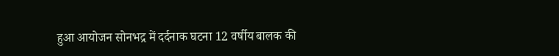हुआ आयोजन सोनभद्र में दर्दनाक घटना 12 वर्षीय बालक की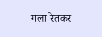गला रेतकर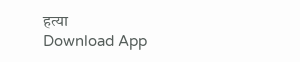हत्या
Download App